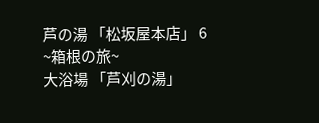芦の湯 「松坂屋本店」 6
~箱根の旅~
大浴場 「芦刈の湯」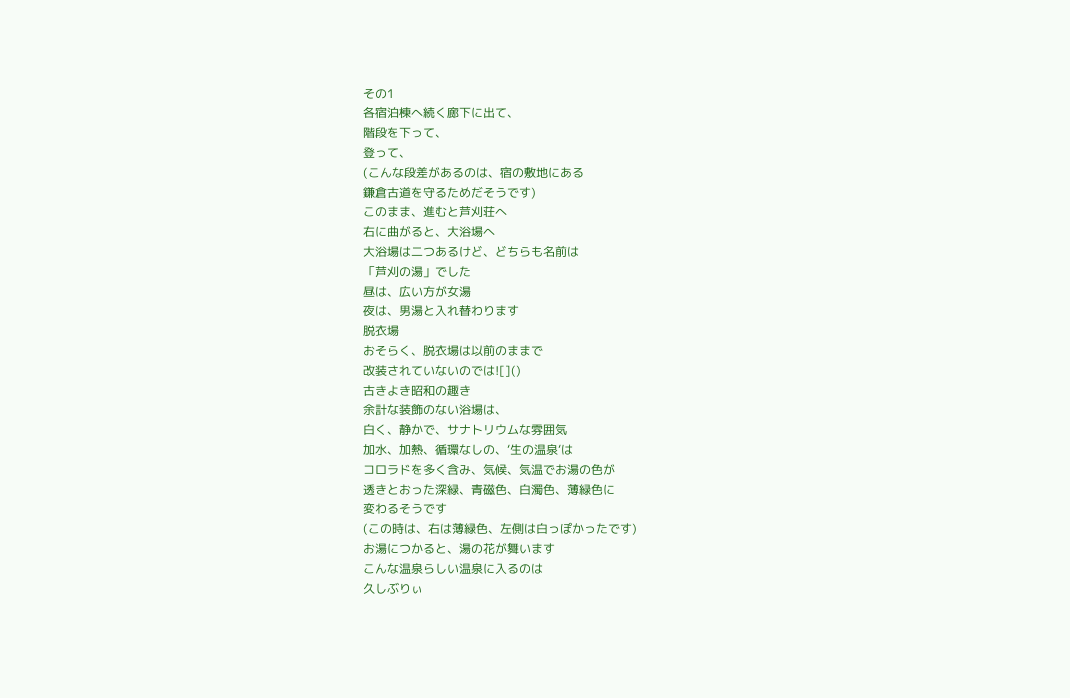その1
各宿泊棟へ続く廊下に出て、
階段を下って、
登って、
(こんな段差があるのは、宿の敷地にある
鎌倉古道を守るためだそうです)
このまま、進むと芦刈荘へ
右に曲がると、大浴場へ
大浴場は二つあるけど、どちらも名前は
「芦刈の湯」でした
昼は、広い方が女湯
夜は、男湯と入れ替わります
脱衣場
おそらく、脱衣場は以前のままで
改装されていないのでは![]()
古きよき昭和の趣き
余計な装飾のない浴場は、
白く、静かで、サナトリウムな雰囲気
加水、加熱、循環なしの、‘生の温泉‘は
コロラドを多く含み、気候、気温でお湯の色が
透きとおった深緑、青磁色、白濁色、薄緑色に
変わるそうです
(この時は、右は薄緑色、左側は白っぽかったです)
お湯につかると、湯の花が舞います
こんな温泉らしい温泉に入るのは
久しぶりぃ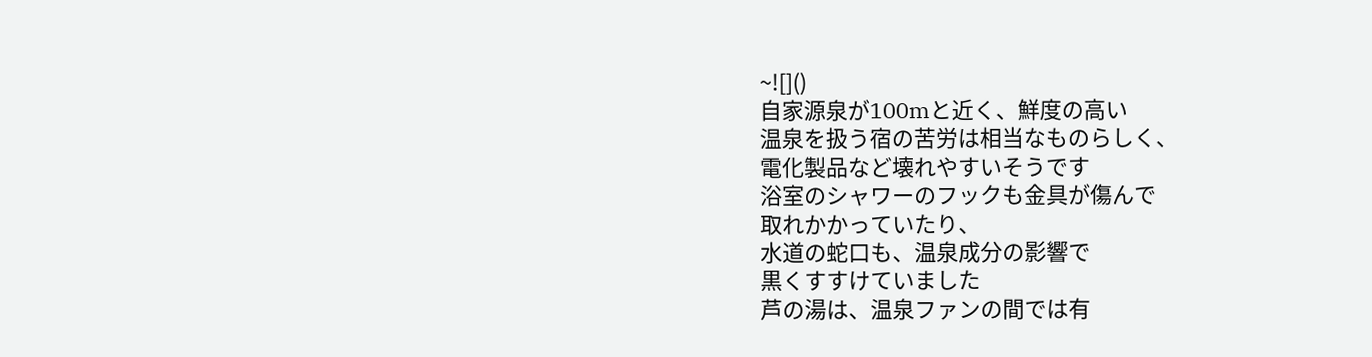~![]()
自家源泉が100mと近く、鮮度の高い
温泉を扱う宿の苦労は相当なものらしく、
電化製品など壊れやすいそうです
浴室のシャワーのフックも金具が傷んで
取れかかっていたり、
水道の蛇口も、温泉成分の影響で
黒くすすけていました
芦の湯は、温泉ファンの間では有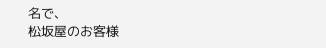名で、
松坂屋のお客様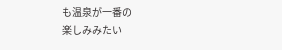も温泉が一番の
楽しみみたい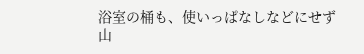浴室の桶も、使いっぱなしなどにせず
山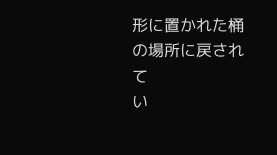形に置かれた桶の場所に戻されて
い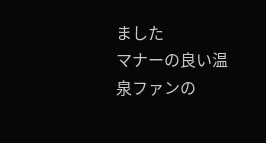ました
マナーの良い温泉ファンの